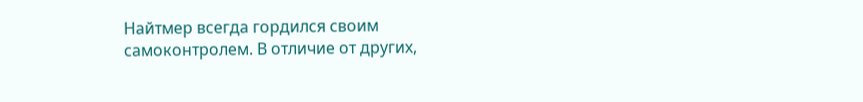Найтмер всегда гордился своим самоконтролем. В отличие от других,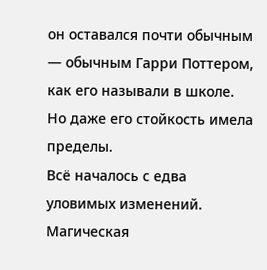он оставался почти обычным — обычным Гарри Поттером, как его называли в школе. Но даже его стойкость имела пределы.
Всё началось с едва уловимых изменений. Магическая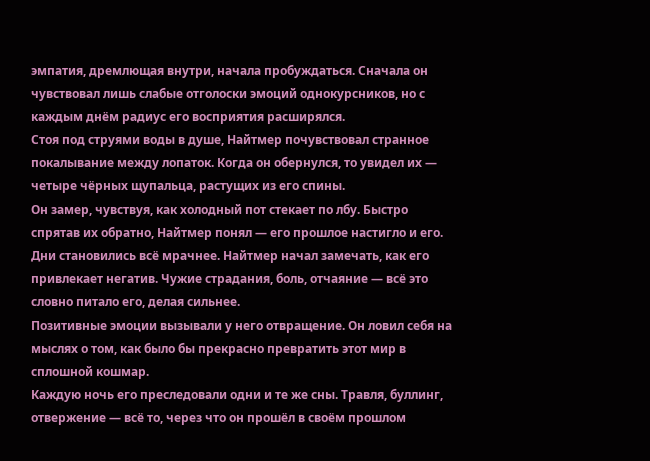эмпатия, дремлющая внутри, начала пробуждаться. Сначала он чувствовал лишь слабые отголоски эмоций однокурсников, но с каждым днём радиус его восприятия расширялся.
Стоя под струями воды в душе, Найтмер почувствовал странное покалывание между лопаток. Когда он обернулся, то увидел их — четыре чёрных щупальца, растущих из его спины.
Он замер, чувствуя, как холодный пот стекает по лбу. Быстро спрятав их обратно, Найтмер понял — его прошлое настигло и его.
Дни становились всё мрачнее. Найтмер начал замечать, как его привлекает негатив. Чужие страдания, боль, отчаяние — всё это словно питало его, делая сильнее.
Позитивные эмоции вызывали у него отвращение. Он ловил себя на мыслях о том, как было бы прекрасно превратить этот мир в сплошной кошмар.
Каждую ночь его преследовали одни и те же сны. Травля, буллинг, отвержение — всё то, через что он прошёл в своём прошлом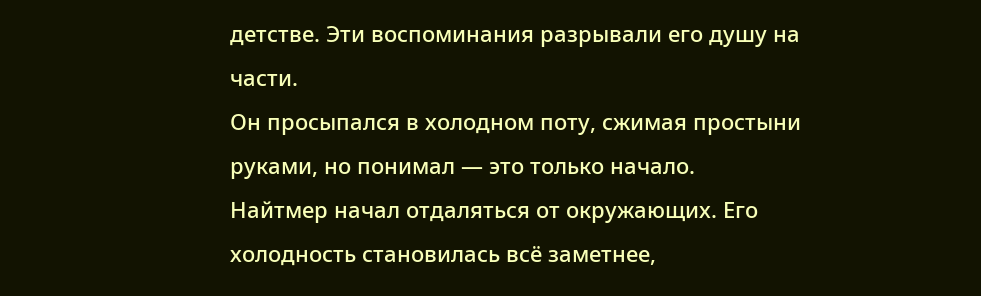детстве. Эти воспоминания разрывали его душу на части.
Он просыпался в холодном поту, сжимая простыни руками, но понимал — это только начало.
Найтмер начал отдаляться от окружающих. Его холодность становилась всё заметнее,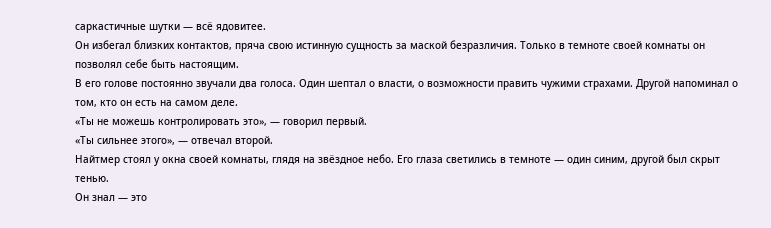саркастичные шутки — всё ядовитее.
Он избегал близких контактов, пряча свою истинную сущность за маской безразличия. Только в темноте своей комнаты он позволял себе быть настоящим.
В его голове постоянно звучали два голоса. Один шептал о власти, о возможности править чужими страхами. Другой напоминал о том, кто он есть на самом деле.
«Ты не можешь контролировать это», — говорил первый.
«Ты сильнее этого», — отвечал второй.
Найтмер стоял у окна своей комнаты, глядя на звёздное небо. Его глаза светились в темноте — один синим, другой был скрыт тенью.
Он знал — это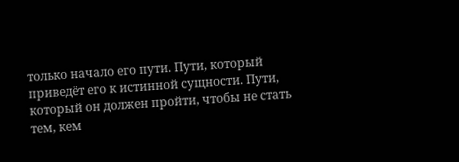только начало его пути. Пути, который приведёт его к истинной сущности. Пути, который он должен пройти, чтобы не стать тем, кем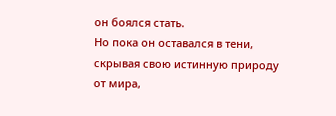он боялся стать.
Но пока он оставался в тени, скрывая свою истинную природу от мира,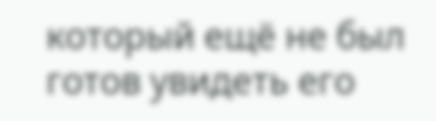который ещё не был готов увидеть его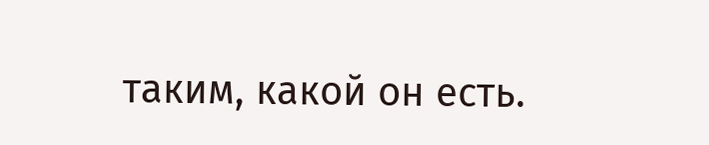таким, какой он есть.